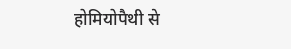होमियोपैथी से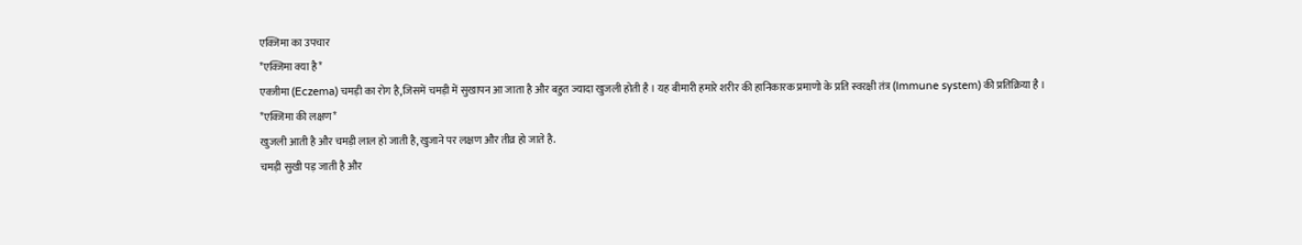एक्जिमा का उपचार
*एक्जिमा क्या है*
एक्जीमा (Eczema) चमड़ी का रोग है,जिसमें चमड़ी में सुखापन आ जाता है और बहुत ज्यादा खुजली होती है । यह बीमारी हमारे शरीर की हानिकारक प्रमाणो के प्रति स्वरक्षी तंत्र (Immune system) की प्रतिक्रिया है ।
*एक्जिमा की लक्षण*
खुजली आती है और चमड़ी लाल हो जाती है,खुजाने पर लक्षण और तीव्र हो जाते है.
चमड़ी सुखी पड़ जाती है और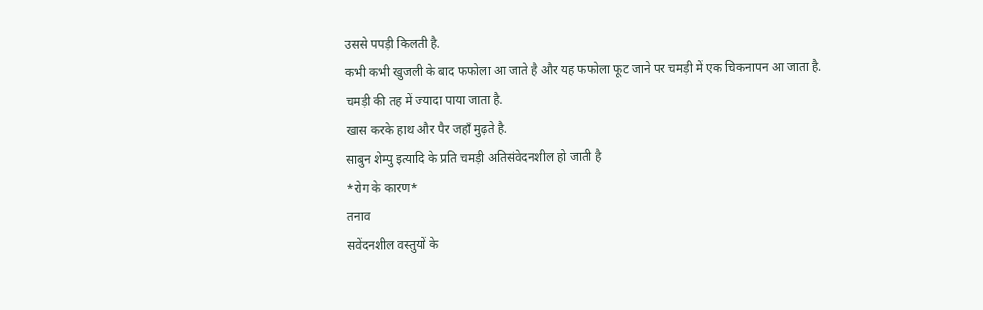उससे पपड़ी किलती है.
कभी कभी खुजली के बाद फफोला आ जाते है और यह फफोला फूट जाने पर चमड़ी में एक चिकनापन आ जाता है.
चमड़ी की तह में ज्यादा पाया जाता है.
खास करके हाथ और पैर जहाँ मुढ़ते है.
साबुन शेम्पु इत्यादि के प्रति चमड़ी अतिसंवेदनशील हो जाती है
*रोग के कारण*
तनाव
सवेंदनशील वस्तुयों के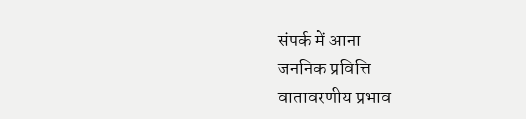संपर्क में आना
जननिक प्रवित्ति
वातावरणीय प्रभाव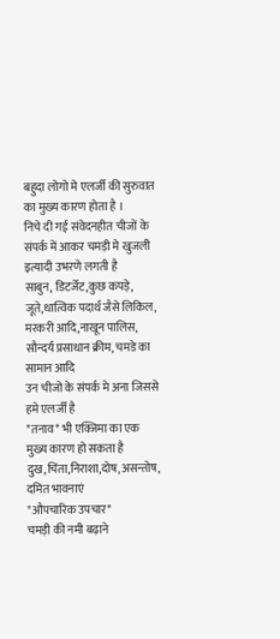बहुदा लोगो मे एलर्जी की सुरुवात का मुख्य कारण होता है ।
निचे दी गई संवेदनहीत चीजों के संपर्क में आकर चमड़ी मे खुजली इत्यादी उभरणे लगती है
साबुन, डिटर्जेट,कुछ कपड़े, जूते,धात्विक पदार्थ जैसे लिकिल, मरकरी आदि,नाखून पालिस, सौन्दर्य प्रसाधान क्रीम, चमडे का सामान आदि
उन चीजो के संपर्क मे अना जिससे हमे एलर्जी है
*तनाव* भी एक्जिमा का एक मुख्य कारण हो सकता है
दुख,चिंता,निराशा,दोष,असन्तोष,
दमित भावनाएं
*औपचारिक उपचार*
चमड़ी की नमी बढ़ाने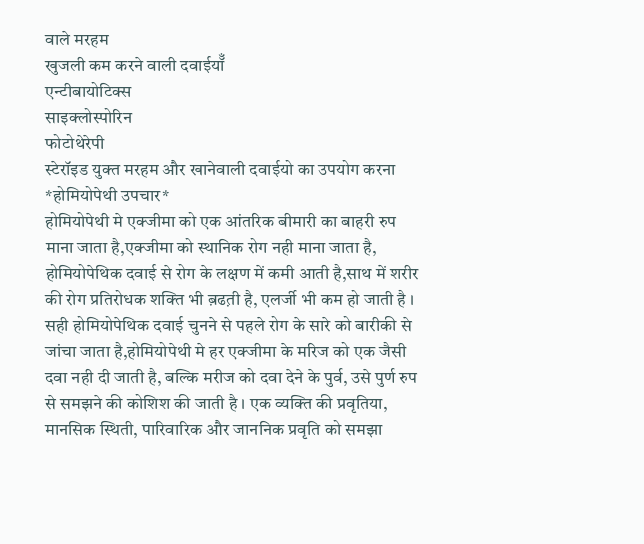वाले मरहम
खुजली कम करने वाली दवाईयॉँ
एन्टीबायोटिक्स
साइक्लोस्पोरिन
फोटोथेरेपी
स्टेरॉइड युक्त मरहम और खानेवाली दवाईयो का उपयोग करना
*होमियोपेथी उपचार*
होमियोपेथी मे एक्जीमा को एक आंतरिक बीमारी का बाहरी रुप माना जाता है,एक्जीमा को स्थानिक रोग नही माना जाता है, होमियोपेथिक दवाई से रोग के लक्षण में कमी आती है,साथ में शरीर की रोग प्रतिरोधक शक्ति भी ब़ढत़ी है, एलर्जी भी कम हो जाती है ।
सही होमियोपेथिक दवाई चुनने से पहले रोग के सारे को बारीकी से जांचा जाता है,होमियोपेथी मे हर एक्जीमा के मरिज को एक जैसी दवा नही दी जाती है, बल्कि मरीज को दवा देने के पुर्व, उसे पुर्ण रुप से समझने की कोशिश की जाती है । एक व्यक्ति की प्रवृतिया, मानसिक स्थिती, पारिवारिक और जाननिक प्रवृति को समझा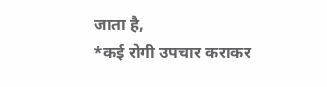जाता है,
*कई रोगी उपचार कराकर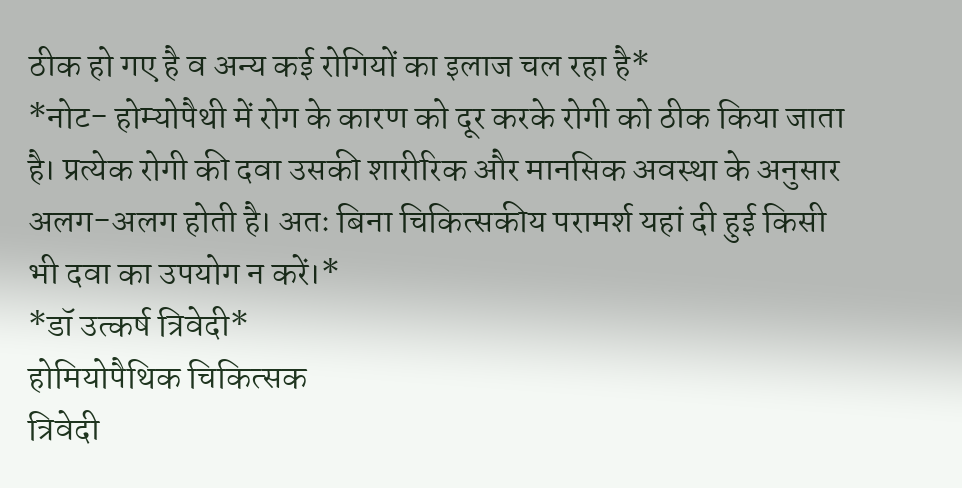ठीक हो गए है व अन्य कई रोगियों का इलाज चल रहा है*
*नोट- होम्योपैथी में रोग के कारण को दूर करके रोगी को ठीक किया जाता है। प्रत्येक रोगी की दवा उसकी शारीरिक और मानसिक अवस्था के अनुसार अलग-अलग होती है। अतः बिना चिकित्सकीय परामर्श यहां दी हुई किसी भी दवा का उपयोग न करें।*
*डॉ उत्कर्ष त्रिवेदी*
होमियोपैथिक चिकित्सक
त्रिवेदी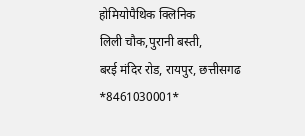होमियोपैथिक क्लिनिक
लिली चौक,पुरानी बस्ती,
बरई मंदिर रोड, रायपुर, छत्तीसगढ
*8461030001*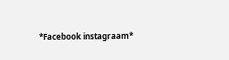*Facebook instagraam*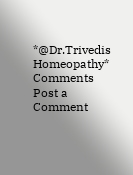*@Dr.Trivedis Homeopathy*
Comments
Post a Comment